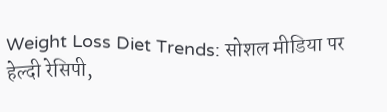Weight Loss Diet Trends: सोशल मीडिया पर हेल्दी रेसिपी,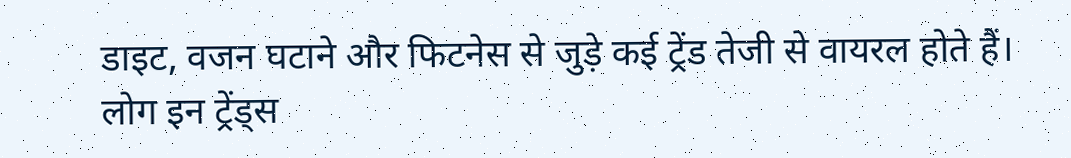डाइट, वजन घटाने और फिटनेस से जुड़े कई ट्रेंड तेजी से वायरल होते हैं। लोग इन ट्रेंड्स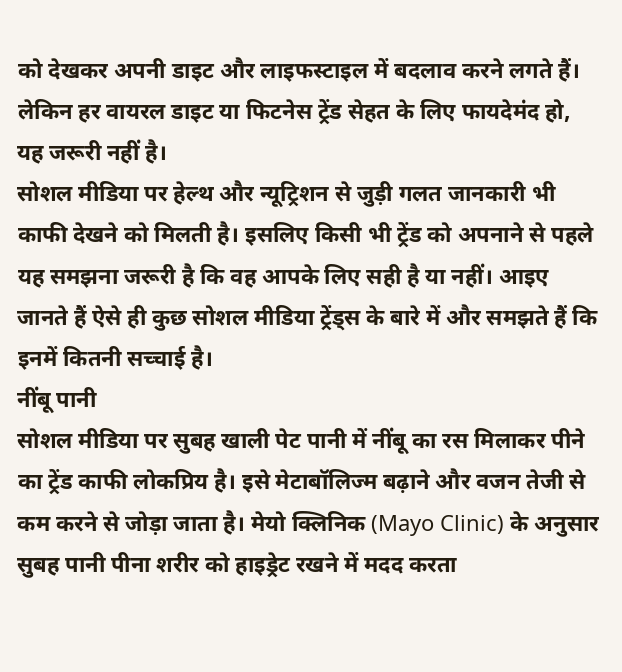को देखकर अपनी डाइट और लाइफस्टाइल में बदलाव करने लगते हैं। लेकिन हर वायरल डाइट या फिटनेस ट्रेंड सेहत के लिए फायदेमंद हो, यह जरूरी नहीं है।
सोशल मीडिया पर हेल्थ और न्यूट्रिशन से जुड़ी गलत जानकारी भी काफी देखने को मिलती है। इसलिए किसी भी ट्रेंड को अपनाने से पहले यह समझना जरूरी है कि वह आपके लिए सही है या नहीं। आइए जानते हैं ऐसे ही कुछ सोशल मीडिया ट्रेंड्स के बारे में और समझते हैं कि इनमें कितनी सच्चाई है।
नींबू पानी
सोशल मीडिया पर सुबह खाली पेट पानी में नींबू का रस मिलाकर पीने का ट्रेंड काफी लोकप्रिय है। इसे मेटाबॉलिज्म बढ़ाने और वजन तेजी से कम करने से जोड़ा जाता है। मेयो क्लिनिक (Mayo Clinic) के अनुसार सुबह पानी पीना शरीर को हाइड्रेट रखने में मदद करता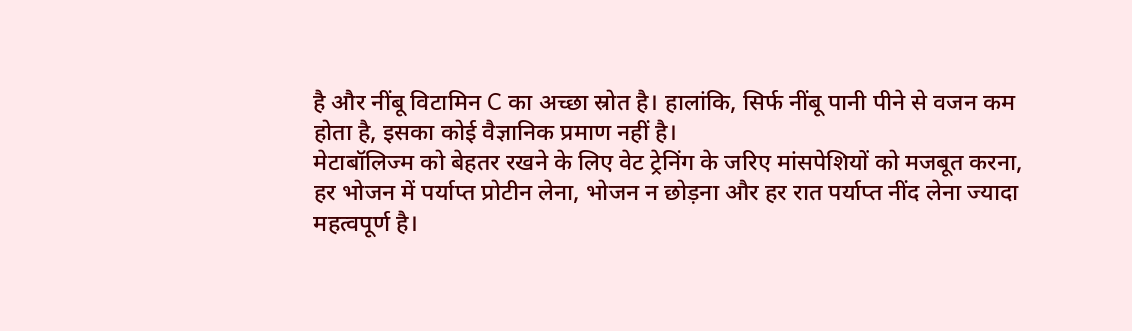है और नींबू विटामिन C का अच्छा स्रोत है। हालांकि, सिर्फ नींबू पानी पीने से वजन कम होता है, इसका कोई वैज्ञानिक प्रमाण नहीं है।
मेटाबॉलिज्म को बेहतर रखने के लिए वेट ट्रेनिंग के जरिए मांसपेशियों को मजबूत करना, हर भोजन में पर्याप्त प्रोटीन लेना, भोजन न छोड़ना और हर रात पर्याप्त नींद लेना ज्यादा महत्वपूर्ण है।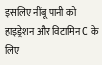इसलिए नींबू पानी को हाइड्रेशन और विटामिन C के लिए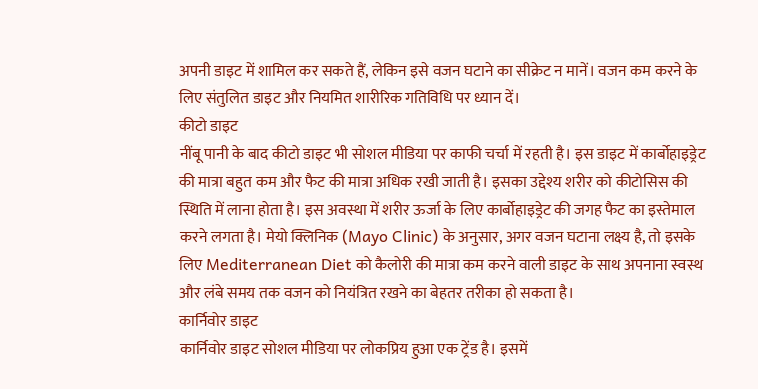अपनी डाइट में शामिल कर सकते हैं, लेकिन इसे वजन घटाने का सीक्रेट न मानें। वजन कम करने के लिए संतुलित डाइट और नियमित शारीरिक गतिविधि पर ध्यान दें।
कीटो डाइट
नींबू पानी के बाद कीटो डाइट भी सोशल मीडिया पर काफी चर्चा में रहती है। इस डाइट में कार्बोहाइड्रेट की मात्रा बहुत कम और फैट की मात्रा अधिक रखी जाती है। इसका उद्देश्य शरीर को कीटोसिस की स्थिति में लाना होता है। इस अवस्था में शरीर ऊर्जा के लिए कार्बोहाइड्रेट की जगह फैट का इस्तेमाल करने लगता है। मेयो क्लिनिक (Mayo Clinic) के अनुसार, अगर वजन घटाना लक्ष्य है, तो इसके लिए Mediterranean Diet को कैलोरी की मात्रा कम करने वाली डाइट के साथ अपनाना स्वस्थ और लंबे समय तक वजन को नियंत्रित रखने का बेहतर तरीका हो सकता है।
कार्निवोर डाइट
कार्निवोर डाइट सोशल मीडिया पर लोकप्रिय हुआ एक ट्रेंड है। इसमें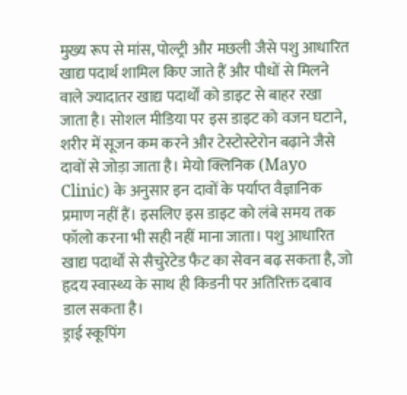मुख्य रूप से मांस, पोल्ट्री और मछली जैसे पशु आधारित खाद्य पदार्थ शामिल किए जाते हैं और पौधों से मिलने वाले ज्यादातर खाद्य पदार्थों को डाइट से बाहर रखा जाता है। सोशल मीडिया पर इस डाइट को वजन घटाने, शरीर में सूजन कम करने और टेस्टोस्टेरोन बढ़ाने जैसे दावों से जोड़ा जाता है। मेयो क्लिनिक (Mayo Clinic) के अनुसार इन दावों के पर्याप्त वैज्ञानिक प्रमाण नहीं हैं। इसलिए इस डाइट को लंबे समय तक फॉलो करना भी सही नहीं माना जाता। पशु आधारित खाद्य पदार्थों से सैचुरेटेड फैट का सेवन बढ़ सकता है, जो हृदय स्वास्थ्य के साथ ही किडनी पर अतिरिक्त दबाव डाल सकता है।
ड्राई स्कूपिंग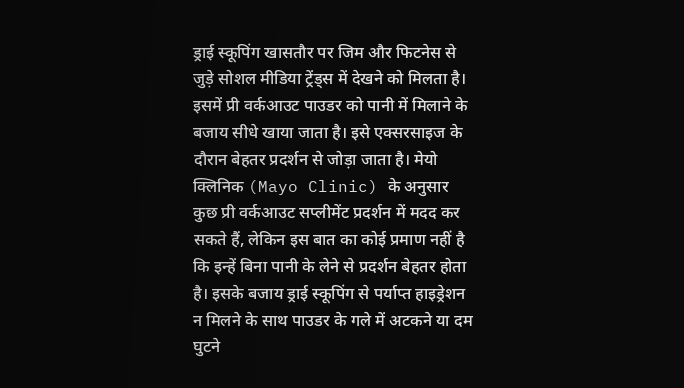ड्राई स्कूपिंग खासतौर पर जिम और फिटनेस से जुड़े सोशल मीडिया ट्रेंड्स में देखने को मिलता है। इसमें प्री वर्कआउट पाउडर को पानी में मिलाने के बजाय सीधे खाया जाता है। इसे एक्सरसाइज के दौरान बेहतर प्रदर्शन से जोड़ा जाता है। मेयो क्लिनिक (Mayo Clinic) के अनुसार कुछ प्री वर्कआउट सप्लीमेंट प्रदर्शन में मदद कर सकते हैं, लेकिन इस बात का कोई प्रमाण नहीं है कि इन्हें बिना पानी के लेने से प्रदर्शन बेहतर होता है। इसके बजाय ड्राई स्कूपिंग से पर्याप्त हाइड्रेशन न मिलने के साथ पाउडर के गले में अटकने या दम घुटने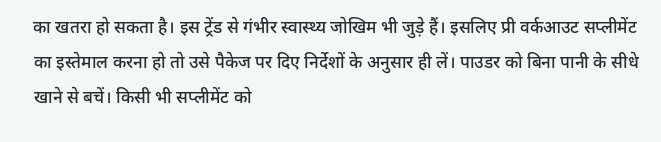का खतरा हो सकता है। इस ट्रेंड से गंभीर स्वास्थ्य जोखिम भी जुड़े हैं। इसलिए प्री वर्कआउट सप्लीमेंट का इस्तेमाल करना हो तो उसे पैकेज पर दिए निर्देशों के अनुसार ही लें। पाउडर को बिना पानी के सीधे खाने से बचें। किसी भी सप्लीमेंट को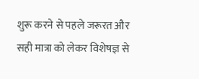शुरू करने से पहले जरूरत और सही मात्रा को लेकर विशेषज्ञ से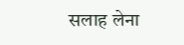सलाह लेना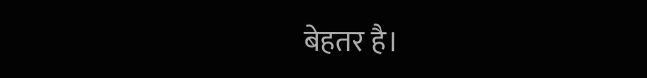बेहतर है।